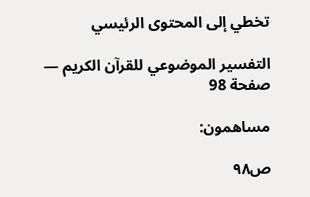تخطي إلى المحتوى الرئيسي

التفسير الموضوعي للقرآن الكريم — صفحة 98

مساهمون:

ص٩٨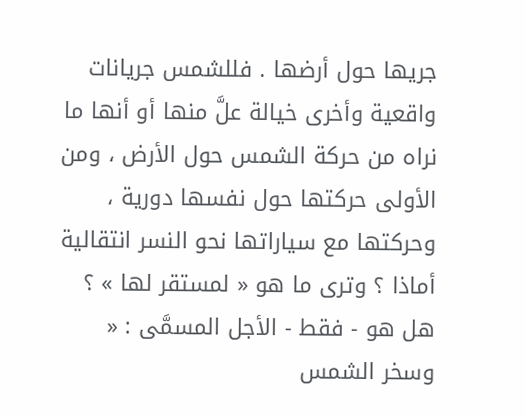جريها حول أرضها . فللشمس جريانات واقعية وأخرى خيالة علَّ منها أو أنها ما نراه من حركة الشمس حول الأرض ، ومن الأولى حركتها حول نفسها دورية ، وحركتها مع سياراتها نحو النسر انتقالية أماذا ؟ وترى ما هو « لمستقر لها » ؟ هل هو - فقط - الأجل المسمَّى : « وسخر الشمس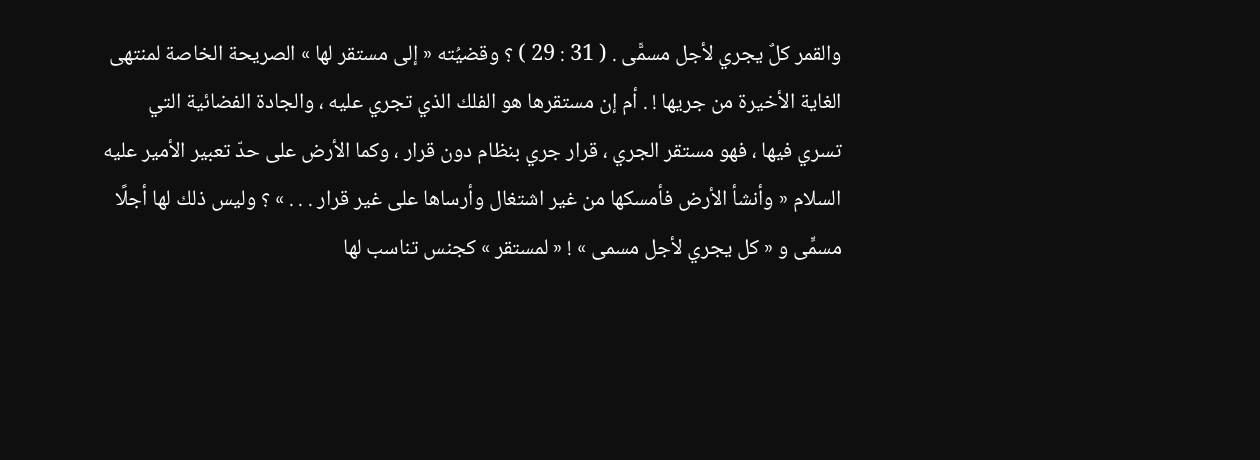والقمر كلٌ يجري لأجل مسمًّى . ( 31 : 29 ) ؟ وقضيُته « إلى مستقر لها » الصريحة الخاصة لمنتهى الغاية الأخيرة من جريها ! . أم إن مستقرها هو الفلك الذي تجري عليه ، والجادة الفضائية التي تسري فيها ، فهو مستقر الجري ، قرار جري بنظام دون قرار ، وكما الأرض على حدّ تعبير الأمير عليه السلام « وأنشأ الأرض فأمسكها من غير اشتغال وأرساها على غير قرار . . . » ؟ وليس ذلك لها أجلًا مسمٍّى و « كل يجري لأجل مسمى » ! « لمستقر » كجنس تناسب لها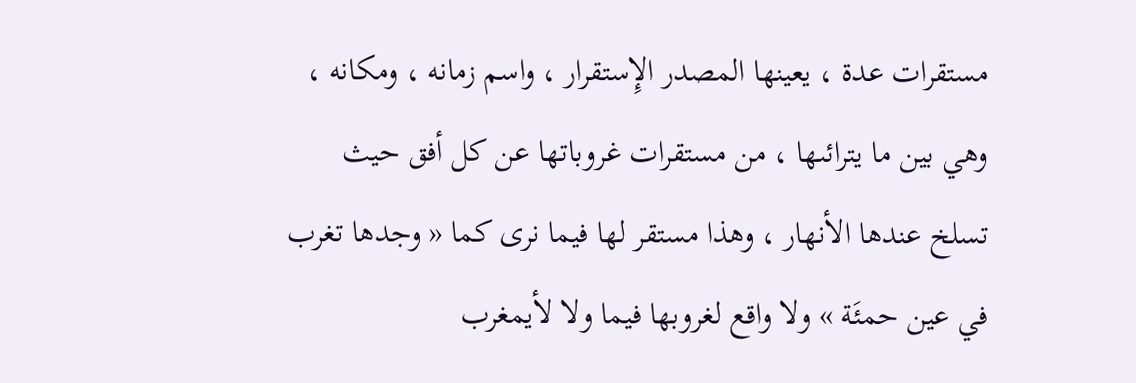مستقرات عدة ، يعينها المصدر الإِستقرار ، واسم زمانه ، ومكانه ، وهي بين ما يترائىها ، من مستقرات غروباتها عن كل أفق حيث تسلخ عندها الأنهار ، وهذا مستقر لها فيما نرى كما « وجدها تغرب في عين حمئَة » ولا واقع لغروبها فيما ولا لأيمغرب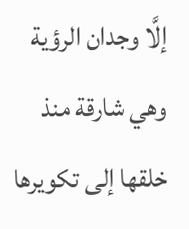إلَّا وجدان الرؤية وهي شارقة منذ خلقها إلى تكويرها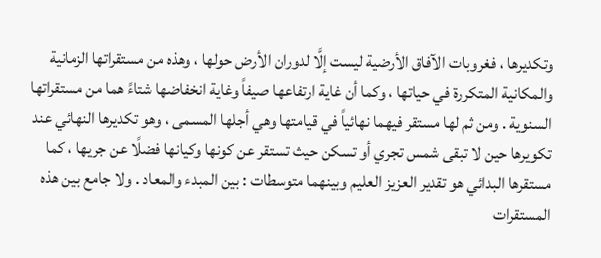وتكديرها ، فغروبات الآفاق الأرضية ليست إلَّا لدوران الأرض حولها ، وهذه من مستقراتها الزمانية والمكانية المتكررة في حياتها ، وكما أن غاية ارتفاعها صيفاً وغاية انخفاضها شتاءً هما من مستقراتها السنوية . ومن ثم لها مستقر فيهما نهائياً في قيامتها وهي أجلها المسمى ، وهو تكديرها النهائي عند تكويرها حين لا تبقى شمس تجري أو تسكن حيث تستقر عن كونها وكيانها فضلًا عن جريها ، كما مستقرها البدائي هو تقدير العزيز العليم وبينهما متوسطات : بين المبدء والمعاد . ولا جامع بين هذه المستقرات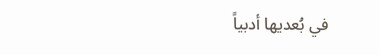في بُعديها أدبياً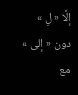إلَّا « لِ » دون « إلى » مع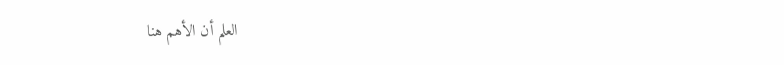العلم أن الأهم هنا